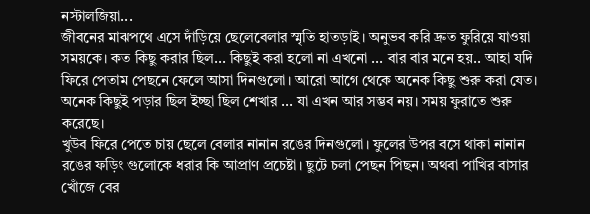নস্টালজিয়া...
জীবনের মাঝপথে এসে দাঁড়িয়ে ছেলেবেলার স্মৃতি হাতড়াই। অনুভব করি দ্রুত ফুরিয়ে যাওয়া সময়কে। কত কিছু করার ছিল... কিছুই করা হলো না এখনো ... বার বার মনে হয়.. আহা যদি ফিরে পেতাম পেছনে ফেলে আসা দিনগুলো। আরো আগে থেকে অনেক কিছু শুরু করা যেত। অনেক কিছুই পড়ার ছিল ইচ্ছা ছিল শেখার ... যা এখন আর সম্ভব নয়। সময় ফুরাতে শুরু করেছে।
খুউব ফিরে পেতে চায় ছেলে বেলার নানান রঙের দিনগুলো। ফুলের উপর বসে থাকা নানান রঙের ফড়িং গুলোকে ধরার কি আপ্রাণ প্রচেষ্টা। ছুটে চলা পেছন পিছন। অথবা পাখির বাসার খোঁজে বের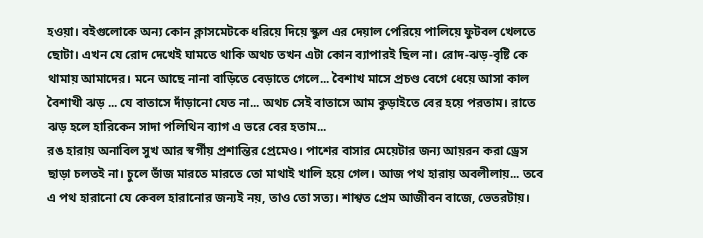হওয়া। বইগুলোকে অন্য কোন ক্লাসমেটকে ধরিয়ে দিয়ে স্কুল এর দেয়াল পেরিয়ে পালিয়ে ফুটবল খেলতে ছোটা। এখন যে রোদ দেখেই ঘামতে থাকি অথচ তখন এটা কোন ব্যাপারই ছিল না। রোদ-ঝড়-বৃষ্টি কে থামায় আমাদের। মনে আছে নানা বাড়িতে বেড়াতে গেলে... বৈশাখ মাসে প্রচণ্ড বেগে ধেয়ে আসা কাল বৈশাখী ঝড় ... যে বাতাসে দাঁড়ানো যেত না... অথচ সেই বাতাসে আম কুড়াইতে বের হয়ে পরতাম। রাতে ঝড় হলে হারিকেন সাদা পলিথিন ব্যাগ এ ভরে বের হতাম...
রঙ হারায় অনাবিল সুখ আর স্বর্গীয় প্রশান্তির প্রেমেও। পাশের বাসার মেয়েটার জন্য আয়রন করা ড্রেস ছাড়া চলতই না। চুলে ভাঁজ মারতে মারতে তো মাথাই খালি হয়ে গেল। আজ পথ হারায় অবলীলায়... তবে এ পথ হারানো যে কেবল হারানোর জন্যই নয়, তাও তো সত্য। শাশ্বত প্রেম আজীবন বাজে, ভেতরটায়।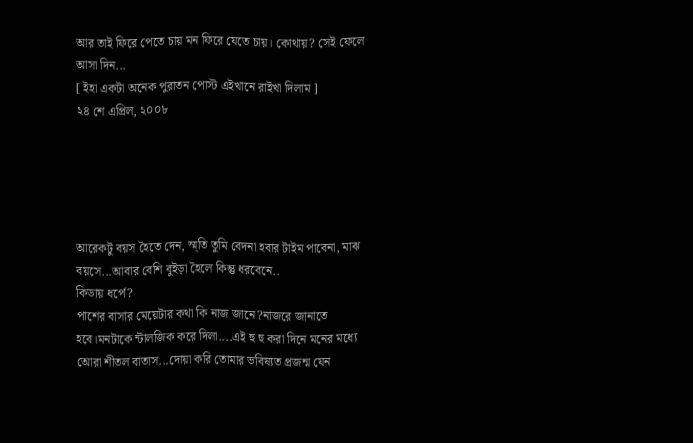আর তাই ফিরে পেতে চায় মন ফিরে যেতে চায়। কোথায়? সেই ফেলে আসা দিন...
[ ইহা একটা অনেক পুরাতন পোস্ট এইখানে রাইখা দিলাম ]
২৪ শে এপ্রিল, ২০০৮





আরেকটু বয়স হৈতে দেন, স্ম্তি তুমি বেদনা হবার টাইম পাবেনা, মাঝ বয়সে...আবার বেশি বুইড়া হৈলে কিন্তু ধরবেনে..
কিডায় ধর্পে?
পাশের বাসার মেয়েটার কথা কি নাজ জানে?নাজরে জানাতে হবে।মনটাকে ন্টালজিক করে দিলা....এই হু হু করা দিনে মনের মধ্যে আেরা শীতল বাতাস...দোয়া করি তোমার ভবিষ্যত প্রজন্ম যেন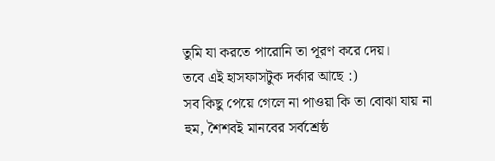তুমি যা করতে পারোনি তা পূরণ করে দেয়।
তবে এই হাসফাসটুক দর্কার আছে :)
সব কিছু পেয়ে গেলে না পাওয়া কি তা বোঝা যায় না
হুম, শৈশবই মানবের সর্বশ্রেষ্ঠ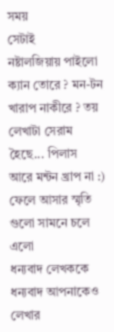সময়
সেটাই
নষ্টালজিয়ায় পাইলো ক্যান তোরে ? মন-টন খারাপ নাকীরে ? তয় লেখাটা সেরাম হৈছে... পিলাস
আরে মন্টন খ্রাপ না :)
ফেলে আসার স্মৃতি গুলো সামনে চলে এলো
ধন্যবাদ লেখককে
ধন্যবাদ আপনাকেও
লেখার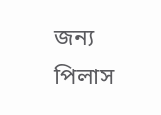জন্য পিলাস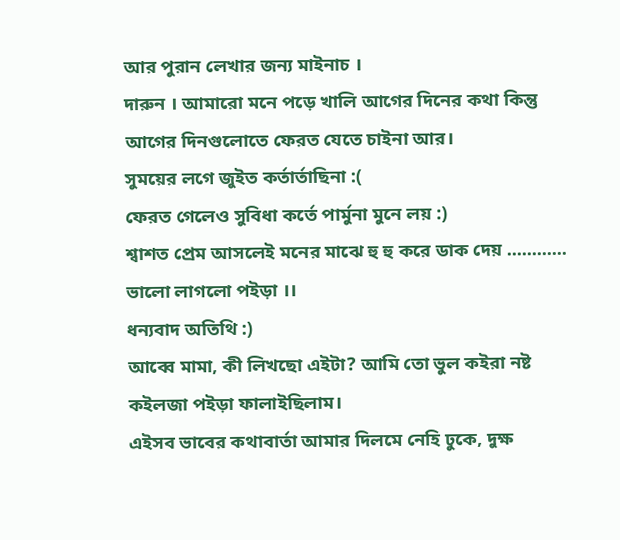আর পুরান লেখার জন্য মাইনাচ ।
দারুন । আমারো মনে পড়ে খালি আগের দিনের কথা কিন্তু আগের দিনগুলোতে ফেরত যেতে চাইনা আর।
সুময়ের লগে জুইত কর্তার্তাছিনা :(
ফেরত গেলেও সুবিধা কর্তে পার্মুনা মুনে লয় :)
শ্বাশত প্রেম আসলেই মনের মাঝে হু হু করে ডাক দেয় ............
ভালো লাগলো পইড়া ।।
ধন্যবাদ অতিথি :)
আব্বে মামা, কী লিখছো এইটা? আমি তো ভুল কইরা নষ্ট কইলজা পইড়া ফালাইছিলাম।
এইসব ভাবের কথাবার্তা আমার দিলমে নেহি ঢুকে, দুক্ষ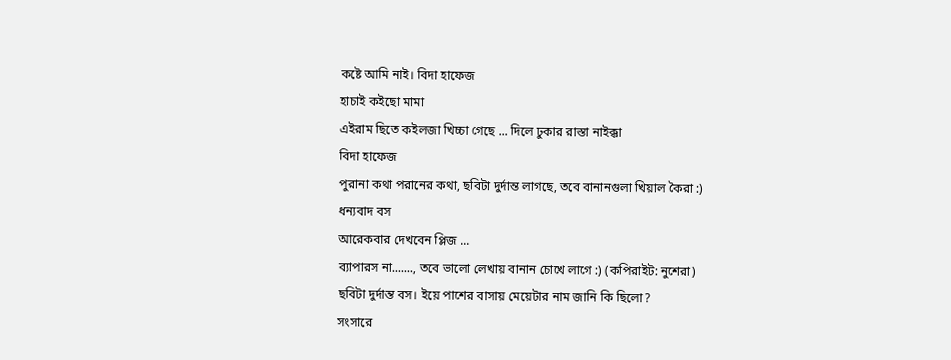কষ্টে আমি নাই। বিদা হাফেজ
হাচাই কইছো মামা
এইরাম ছিতে কইলজা খিচ্চা গেছে ... দিলে ঢুকার রাস্তা নাইক্কা
বিদা হাফেজ
পুরানা কথা পরানের কথা, ছবিটা দুর্দান্ত লাগছে, তবে বানানগুলা খিয়াল কৈরা :)
ধন্যবাদ বস
আরেকবার দেখবেন প্লিজ ...
ব্যাপারস না......., তবে ভালো লেখায় বানান চোখে লাগে :) (কপিরাইট: নুশেরা)
ছবিটা দুর্দান্ত বস। ইয়ে পাশের বাসায় মেয়েটার নাম জানি কি ছিলো?
সংসারে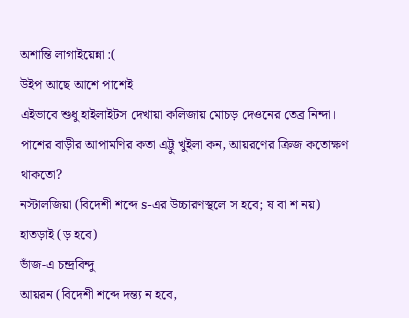অশান্তি লাগাইয়েন্না :(
উইপ আছে আশে পাশেই
এইভাবে শুধু হাইলাইটস দেখায়া কলিজায় মোচড় দেওনের তেব্র নিন্দা। পাশের বাড়ীর আপামণির কতা এট্টু খুইলা কন, আয়রণের ক্রিজ কতোক্ষণ থাকতো?
নস্টালজিয়া (বিদেশী শব্দে s-এর উচ্চারণস্থলে স হবে; ষ বা শ নয়)
হাতড়াই (ড় হবে)
ভাঁজ-এ চন্দ্রবিন্দু
আয়রন (বিদেশী শব্দে দন্ত্য ন হবে,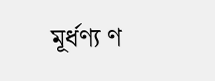মূর্ধণ্য ণ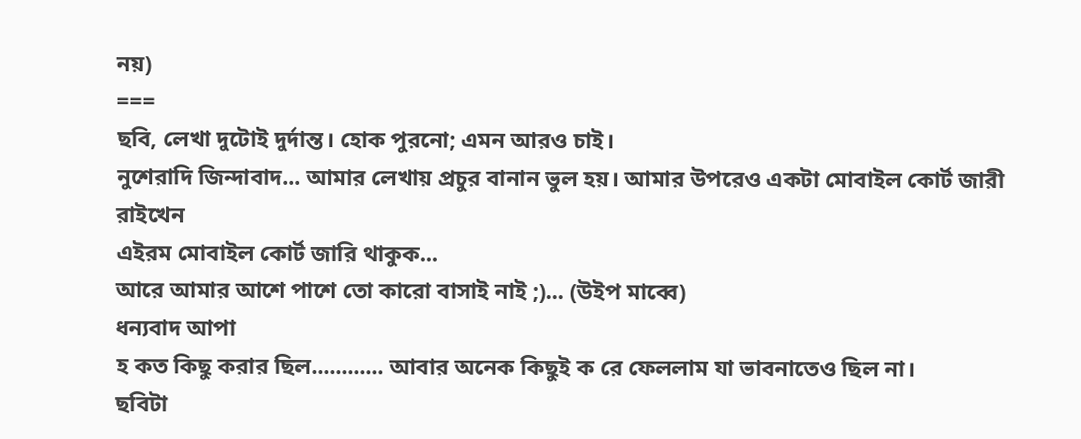নয়)
===
ছবি, লেখা দুটোই দুর্দান্ত। হোক পুরনো; এমন আরও চাই।
নুশেরাদি জিন্দাবাদ... আমার লেখায় প্রচুর বানান ভুল হয়। আমার উপরেও একটা মোবাইল কোর্ট জারী রাইখেন
এইরম মোবাইল কোর্ট জারি থাকুক...
আরে আমার আশে পাশে তো কারো বাসাই নাই ;)... (উইপ মাব্বে)
ধন্যবাদ আপা
হ কত কিছু করার ছিল............ আবার অনেক কিছুই ক রে ফেললাম যা ভাবনাতেও ছিল না।
ছবিটা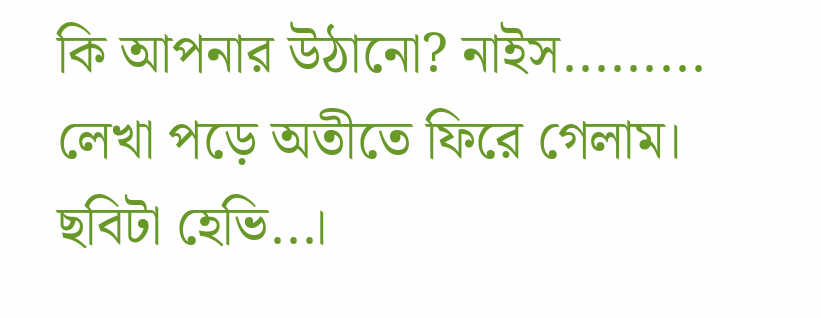কি আপনার উঠানো? নাইস......... লেখা পড়ে অতীতে ফিরে গেলাম।
ছবিটা হেভি...।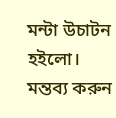মন্টা উচাটন হইলো।
মন্তব্য করুন